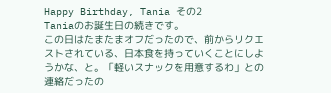Happy Birthday, Tania その2
Taniaのお誕生日の続きです。
この日はたまたまオフだったので、前からリクエストされている、日本食を持っていくことにしようかな、と。「軽いスナックを用意するわ」との連絡だったの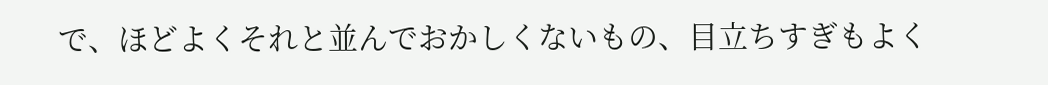で、ほどよくそれと並んでおかしくないもの、目立ちすぎもよく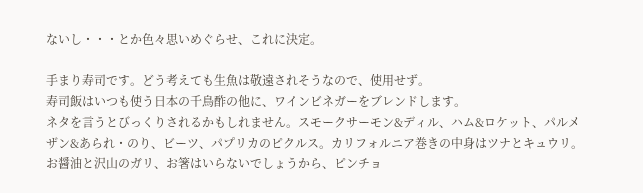ないし・・・とか色々思いめぐらせ、これに決定。

手まり寿司です。どう考えても生魚は敬遠されそうなので、使用せず。
寿司飯はいつも使う日本の千鳥酢の他に、ワインビネガーをブレンドします。
ネタを言うとびっくりされるかもしれません。スモークサーモン&ディル、ハム&ロケット、パルメザン&あられ・のり、ビーツ、パプリカのピクルス。カリフォルニア巻きの中身はツナとキュウリ。お醤油と沢山のガリ、お箸はいらないでしょうから、ピンチョ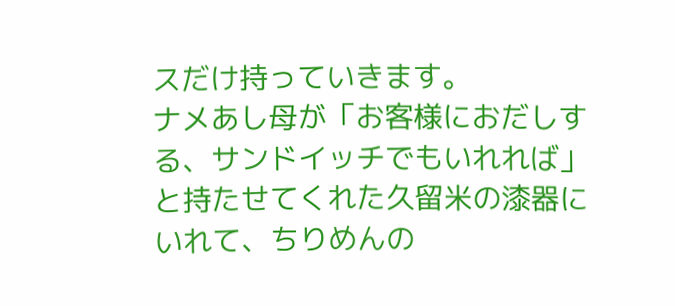スだけ持っていきます。
ナメあし母が「お客様におだしする、サンドイッチでもいれれば」と持たせてくれた久留米の漆器にいれて、ちりめんの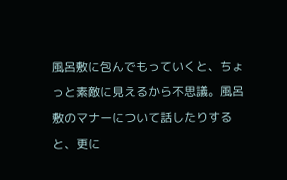風呂敷に包んでもっていくと、ちょっと素敵に見えるから不思議。風呂敷のマナーについて話したりすると、更に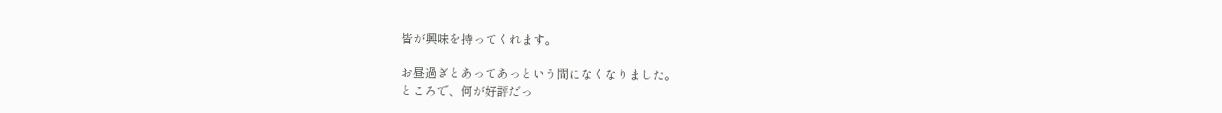皆が興味を持ってくれます。

お昼過ぎとあってあっという間になくなりました。
ところで、何が好評だっ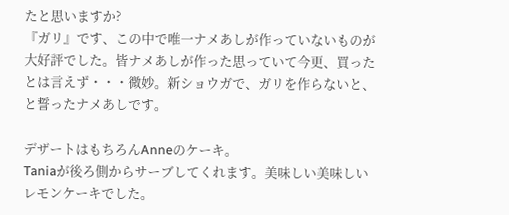たと思いますか?
『ガリ』です、この中で唯一ナメあしが作っていないものが大好評でした。皆ナメあしが作った思っていて今更、買ったとは言えず・・・微妙。新ショウガで、ガリを作らないと、と誓ったナメあしです。

デザートはもちろんAnneのケーキ。
Taniaが後ろ側からサーブしてくれます。美味しい美味しいレモンケーキでした。